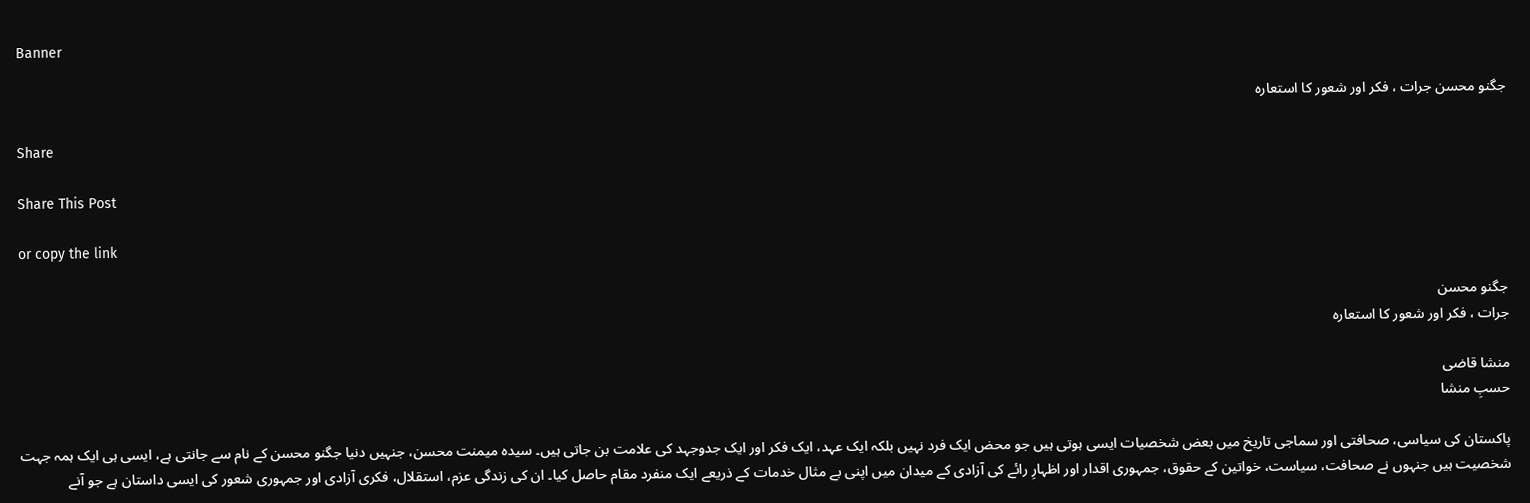Banner

جگنو محسن جرات ، فکر اور شعور کا استعارہ

Share

Share This Post

or copy the link

جگنو محسن
جرات ، فکر اور شعور کا استعارہ

منشا قاضی
حسبِ منشا

پاکستان کی سیاسی، صحافتی اور سماجی تاریخ میں بعض شخصیات ایسی ہوتی ہیں جو محض ایک فرد نہیں بلکہ ایک عہد، ایک فکر اور ایک جدوجہد کی علامت بن جاتی ہیں۔ سیدہ میمنت محسن، جنہیں دنیا جگنو محسن کے نام سے جانتی ہے، ایسی ہی ایک ہمہ جہت شخصیت ہیں جنہوں نے صحافت، سیاست، خواتین کے حقوق، جمہوری اقدار اور اظہارِ رائے کی آزادی کے میدان میں اپنی بے مثال خدمات کے ذریعے ایک منفرد مقام حاصل کیا۔ ان کی زندگی عزم، استقلال، فکری آزادی اور جمہوری شعور کی ایسی داستان ہے جو آنے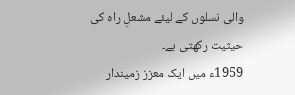والی نسلوں کے لیئے مشعلِ راہ کی حیثیت رکھتی ہے۔
1959ء میں ایک معزز زمیندار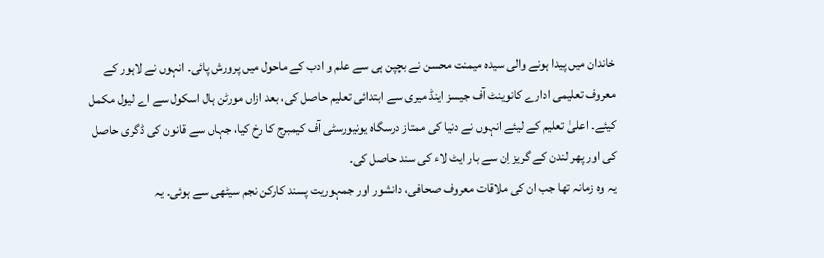خاندان میں پیدا ہونے والی سیدہ میمنت محسن نے بچپن ہی سے علم و ادب کے ماحول میں پرورش پائی۔ انہوں نے لاہور کے معروف تعلیمی ادارے کانوینٹ آف جیسز اینڈ میری سے ابتدائی تعلیم حاصل کی، بعد ازاں مورٹن ہال اسکول سے اے لیول مکمل کیئے۔ اعلیٰ تعلیم کے لیئے انہوں نے دنیا کی ممتاز درسگاہ یونیورسٹی آف کیمبرج کا رخ کیا، جہاں سے قانون کی ڈگری حاصل کی اور پھر لندن کے گریز اِن سے بار ایٹ لاء کی سند حاصل کی۔
یہ وہ زمانہ تھا جب ان کی ملاقات معروف صحافی، دانشور اور جمہوریت پسند کارکن نجم سیٹھی سے ہوئی۔ یہ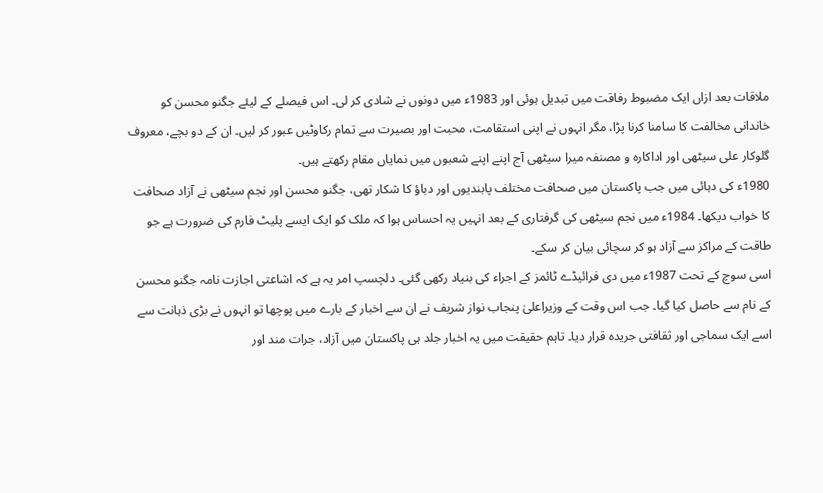ملاقات بعد ازاں ایک مضبوط رفاقت میں تبدیل ہوئی اور 1983ء میں دونوں نے شادی کر لی۔ اس فیصلے کے لیئے جگنو محسن کو خاندانی مخالفت کا سامنا کرنا پڑا، مگر انہوں نے اپنی استقامت، محبت اور بصیرت سے تمام رکاوٹیں عبور کر لیں۔ ان کے دو بچے، معروف گلوکار علی سیٹھی اور اداکارہ و مصنفہ میرا سیٹھی آج اپنے اپنے شعبوں میں نمایاں مقام رکھتے ہیں۔
1980ء کی دہائی میں جب پاکستان میں صحافت مختلف پابندیوں اور دباؤ کا شکار تھی، جگنو محسن اور نجم سیٹھی نے آزاد صحافت کا خواب دیکھا۔ 1984ء میں نجم سیٹھی کی گرفتاری کے بعد انہیں یہ احساس ہوا کہ ملک کو ایک ایسے پلیٹ فارم کی ضرورت ہے جو طاقت کے مراکز سے آزاد ہو کر سچائی بیان کر سکے۔
اسی سوچ کے تحت 1987ء میں دی فرائیڈے ٹائمز کے اجراء کی بنیاد رکھی گئی۔ دلچسپ امر یہ ہے کہ اشاعتی اجازت نامہ جگنو محسن کے نام سے حاصل کیا گیا۔ جب اس وقت کے وزیراعلیٰ پنجاب نواز شریف نے ان سے اخبار کے بارے میں پوچھا تو انہوں نے بڑی ذہانت سے اسے ایک سماجی اور ثقافتی جریدہ قرار دیا۔ تاہم حقیقت میں یہ اخبار جلد ہی پاکستان میں آزاد، جرات مند اور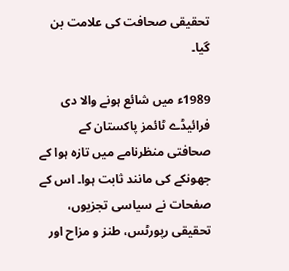تحقیقی صحافت کی علامت بن گیا۔

1989ء میں شائع ہونے والا دی فرائیڈے ٹائمز پاکستان کے صحافتی منظرنامے میں تازہ ہوا کے جھونکے کی مانند ثابت ہوا۔ اس کے صفحات نے سیاسی تجزیوں، تحقیقی رپورٹس، طنز و مزاح اور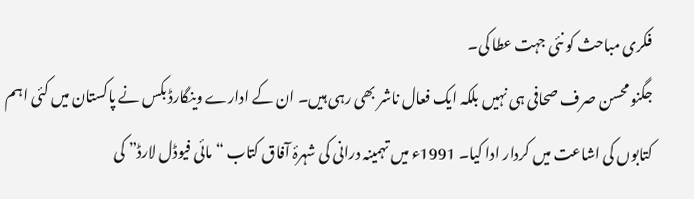فکری مباحث کو نئی جہت عطا کی۔
جگنو محسن صرف صحافی ہی نہیں بلکہ ایک فعال ناشر بھی رہی ہیں۔ ان کے ادارے وینگارڈ بکس نے پاکستان میں کئی اہم کتابوں کی اشاعت میں کردار ادا کیا۔ 1991ء میں تہمینہ درانی کی شہرۂ آفاق کتاب “مائی فیوڈل لارڈ” کی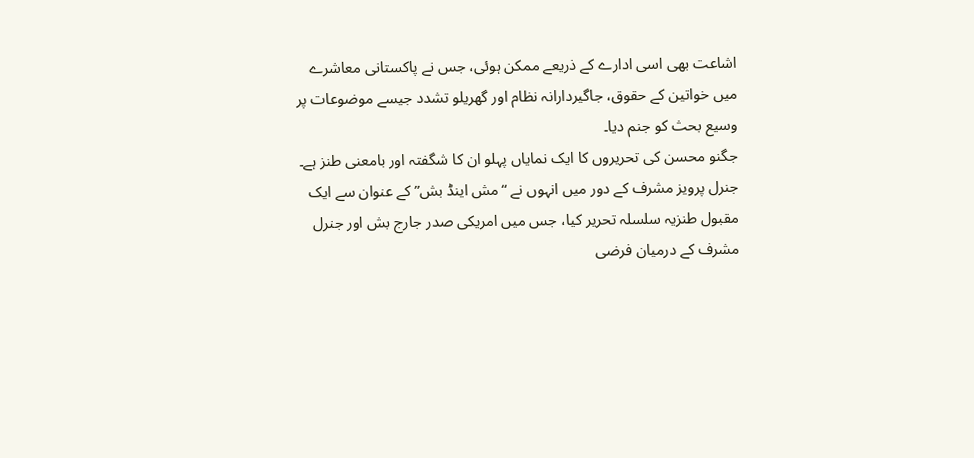اشاعت بھی اسی ادارے کے ذریعے ممکن ہوئی، جس نے پاکستانی معاشرے میں خواتین کے حقوق، جاگیردارانہ نظام اور گھریلو تشدد جیسے موضوعات پر وسیع بحث کو جنم دیا۔
جگنو محسن کی تحریروں کا ایک نمایاں پہلو ان کا شگفتہ اور بامعنی طنز ہے۔ جنرل پرویز مشرف کے دور میں انہوں نے “مش اینڈ بش” کے عنوان سے ایک مقبول طنزیہ سلسلہ تحریر کیا، جس میں امریکی صدر جارج بش اور جنرل مشرف کے درمیان فرضی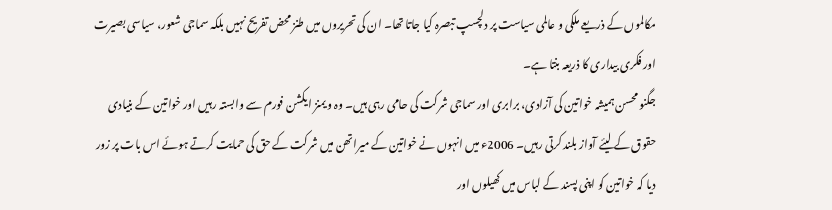مکالموں کے ذریعے ملکی و عالمی سیاست پر دلچسپ تبصرہ کیا جاتا تھا۔ ان کی تحریروں میں طنز محض تفریح نہیں بلکہ سماجی شعور، سیاسی بصیرت اور فکری بیداری کا ذریعہ بنتا ہے۔
جگنو محسن ہمیشہ خواتین کی آزادی، برابری اور سماجی شرکت کی حامی رہی ہیں۔ وہ ویمنز ایکشن فورم سے وابستہ رہیں اور خواتین کے بنیادی حقوق کے لیئے آواز بلند کرتی رہیں۔ 2006ء میں انہوں نے خواتین کے میراتھن میں شرکت کے حق کی حمایت کرتے ہوئے اس بات پر زور دیا کہ خواتین کو اپنی پسند کے لباس میں کھیلوں اور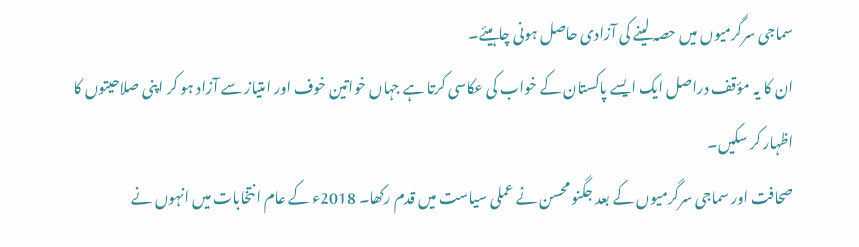سماجی سرگرمیوں میں حصہ لینے کی آزادی حاصل ہونی چاہیئے۔
ان کا یہ مؤقف دراصل ایک ایسے پاکستان کے خواب کی عکاسی کرتا ہے جہاں خواتین خوف اور امتیاز سے آزاد ہو کر اپنی صلاحیتوں کا اظہار کر سکیں۔
صحافت اور سماجی سرگرمیوں کے بعد جگنو محسن نے عملی سیاست میں قدم رکھا۔ 2018ء کے عام انتخابات میں انہوں نے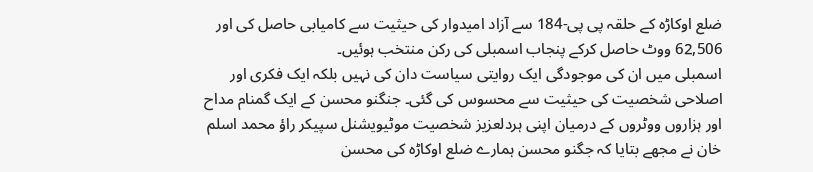ضلع اوکاڑہ کے حلقہ پی پی-184 سے آزاد امیدوار کی حیثیت سے کامیابی حاصل کی اور 62,506 ووٹ حاصل کرکے پنجاب اسمبلی کی رکن منتخب ہوئیں۔
اسمبلی میں ان کی موجودگی ایک روایتی سیاست دان کی نہیں بلکہ ایک فکری اور اصلاحی شخصیت کی حیثیت سے محسوس کی گئی۔ جنگنو محسن کے ایک گمنام مداح اور ہزاروں ووٹروں کے درمیان اپنی ہردلعزیز شخصیت موٹیویشنل سپیکر راؤ محمد اسلم خان نے مجھے بتایا کہ جگنو محسن ہمارے ضلع اوکاڑہ کی محسن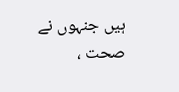ہیں جنہوں نے صحت ،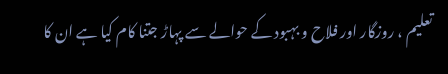تعلیم ، روزگار اور فلاح و بہبود کے حوالے سے پہاڑ جتنا کام کیا ہے ان کا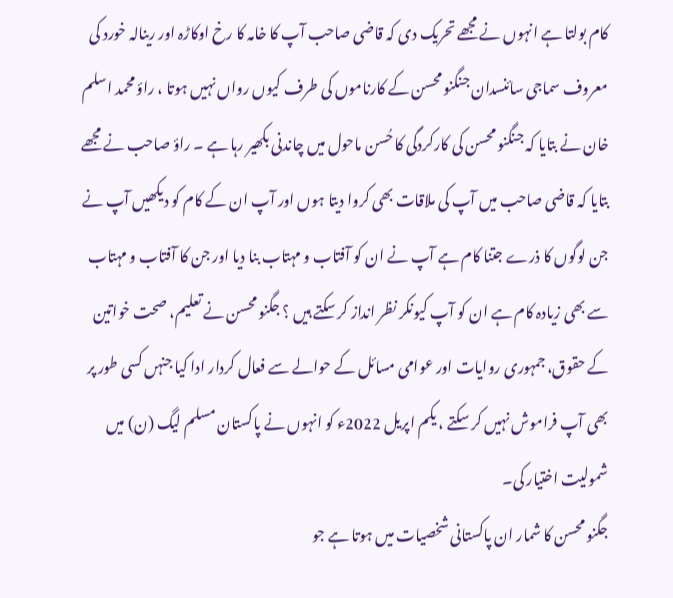کام بولتا ہے انہوں نے مجھے تحریک دی کہ قاضی صاحب آپ کا خامہ کا رخ اوکاڑہ اور رینالہ خورد کی معروف سماجی سائنسدان جنگنو محسن کے کارناموں کی طرف کیوں رواں نہیں ہوتا ، راؤ محمد اسلم خان نے بتایا کہ جنگنو محسن کی کارکردگی کا حُسن ماحول میں چاندنی بکھیر رہا ہے ۔ راؤ صاحب نے مجھے بتایا کہ قاضی صاحب میں آپ کی ملاقات بھی کروا دیتا ہوں اور آپ ان کے کام کو دیکھیں آپ نے جن لوگوں کا ذرے جتنا کام ہے آپ نے ان کو آفتاب و مہتاب بنا دیا اور جن کا آفتاب و مہتاب سے بھی زیادہ کام ہے ان کو آپ کیونکر نظر انداز کر سکتے ہیں ؟ جگنو محسن نے تعلیم، صحت خواتین کے حقوق، جمہوری روایات اور عوامی مسائل کے حوالے سے فعال کردار ادا کیا جنہں کسی طور پر بھی آپ فراموش نہیں کر سکتے ، یکم اپریل 2022ء کو انہوں نے پاکستان مسلم لیگ (ن) میں شمولیت اختیار کی۔
جگنو محسن کا شمار ان پاکستانی شخصیات میں ہوتا ہے جو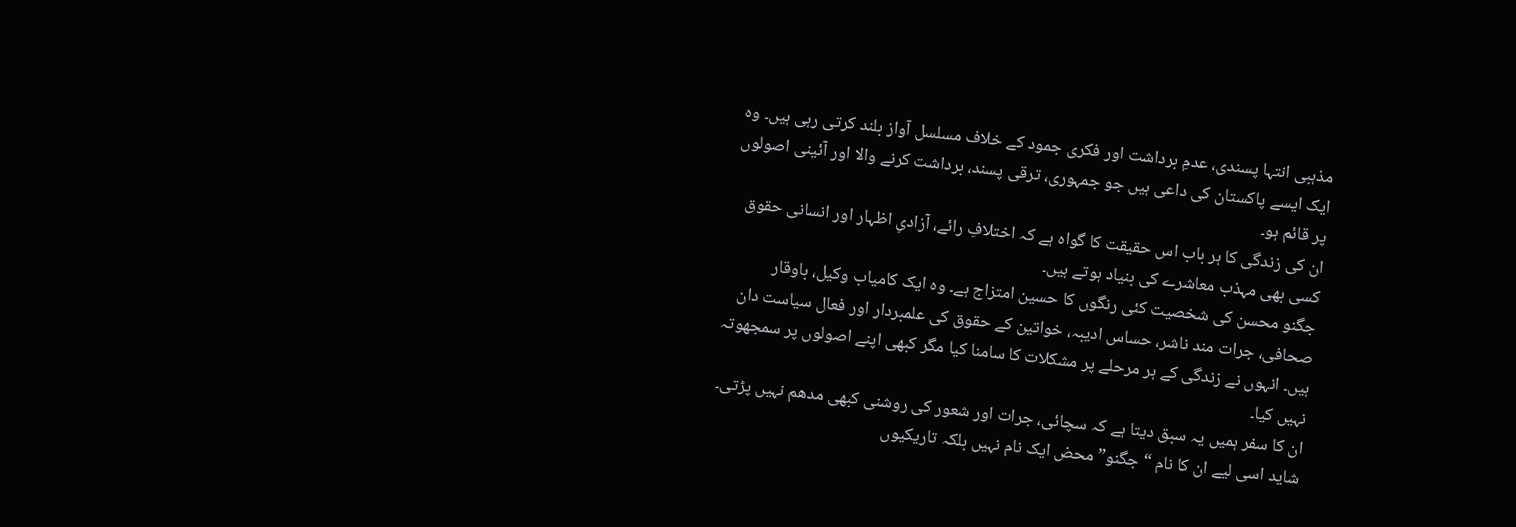مذہبی انتہا پسندی، عدمِ برداشت اور فکری جمود کے خلاف مسلسل آواز بلند کرتی رہی ہیں۔ وہ ایک ایسے پاکستان کی داعی ہیں جو جمہوری، ترقی پسند، برداشت کرنے والا اور آئینی اصولوں پر قائم ہو۔
ان کی زندگی کا ہر باب اس حقیقت کا گواہ ہے کہ اختلافِ رائے، آزادیِ اظہار اور انسانی حقوق کسی بھی مہذب معاشرے کی بنیاد ہوتے ہیں۔
جگنو محسن کی شخصیت کئی رنگوں کا حسین امتزاج ہے۔ وہ ایک کامیاب وکیل، باوقار صحافی، جرات مند ناشر، حساس ادیبہ، خواتین کے حقوق کی علمبردار اور فعال سیاست دان ہیں۔ انہوں نے زندگی کے ہر مرحلے پر مشکلات کا سامنا کیا مگر کبھی اپنے اصولوں پر سمجھوتہ نہیں کیا۔
ان کا سفر ہمیں یہ سبق دیتا ہے کہ سچائی، جرات اور شعور کی روشنی کبھی مدھم نہیں پڑتی۔ شاید اسی لیے ان کا نام “جگنو” محض ایک نام نہیں بلکہ تاریکیوں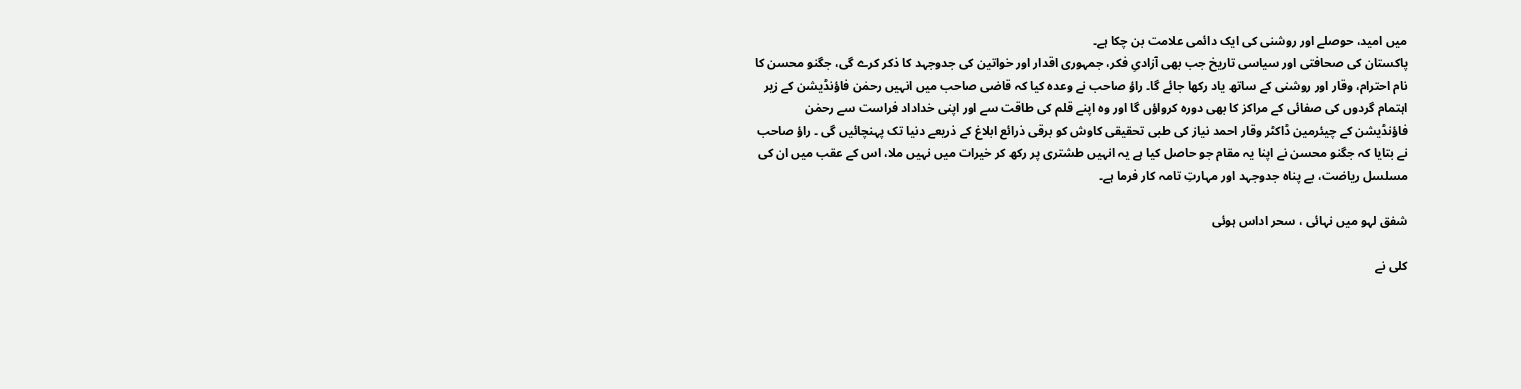میں امید، حوصلے اور روشنی کی ایک دائمی علامت بن چکا ہے۔
پاکستان کی صحافتی اور سیاسی تاریخ جب بھی آزادیِ فکر، جمہوری اقدار اور خواتین کی جدوجہد کا ذکر کرے گی، جگنو محسن کا نام احترام، وقار اور روشنی کے ساتھ یاد رکھا جائے گا۔ راؤ صاحب نے وعدہ کیا کہ قاضی صاحب میں انہیں رحمٰن فاؤنڈیشن کے زیر اہتمام گردوں کی صفائی کے مراکز کا بھی دورہ کرواؤں گا اور وہ اپنے قلم کی طاقت سے اور اپنی خداداد فراست سے رحمٰن فاؤنڈیشن کے چیئرمین ڈاکٹر وقار احمد نیاز کی طبی تحقیقی کاوش کو برقی ذرائع ابلاغ کے ذریعے دنیا تک پہنچائیں گی ۔ راؤ صاحب نے بتایا کہ جگنو محسن نے اپنا یہ مقام جو حاصل کیا ہے یہ انہیں طشتری پر رکھ کر خیرات میں نہیں ملا، اس کے عقب میں ان کی مسلسل ریاضت، بے پناہ جدوجہد اور مہارتِ تامہ کار فرما ہے۔

شفق لہو میں نہائی ، سحر اداس ہوئی

کلی نے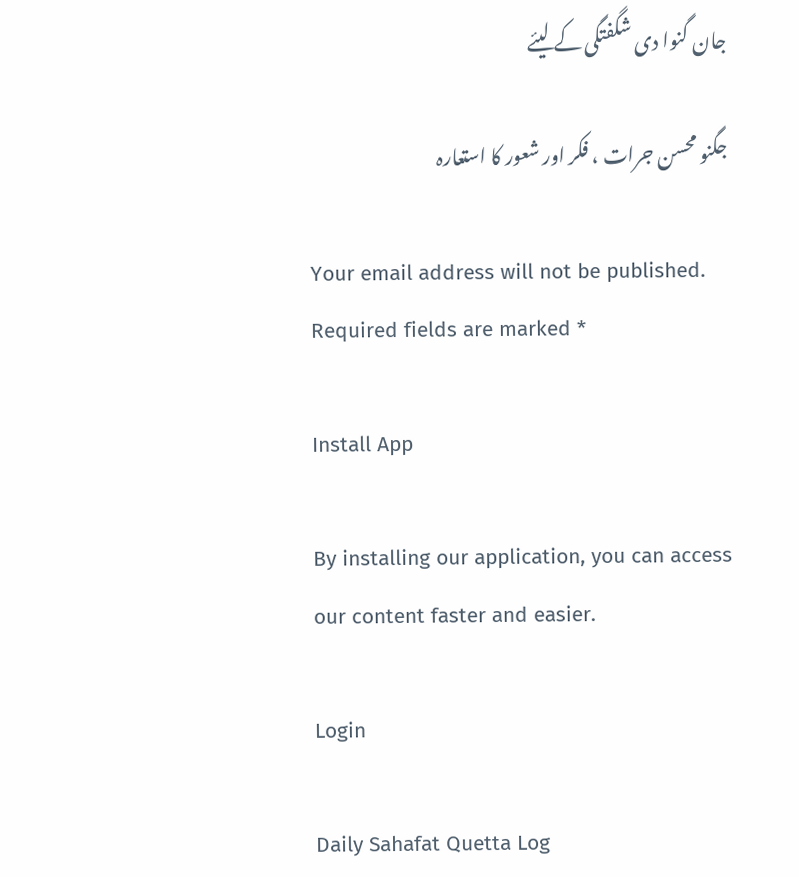جان گنوا دی شگفتگی کے لیئے

جگنو محسن جرات ، فکر اور شعور کا استعارہ

Your email address will not be published. Required fields are marked *

Install App

By installing our application, you can access our content faster and easier.

Login

Daily Sahafat Quetta Log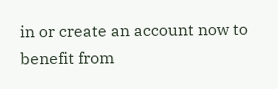in or create an account now to benefit from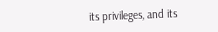its privileges, and its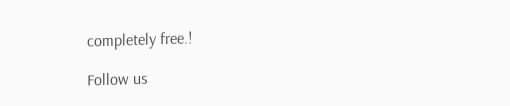completely free.!

Follow us